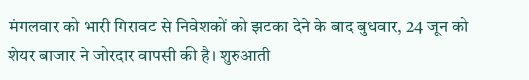मंगलवार को भारी गिरावट से निवेशकों को झटका देने के बाद बुधवार, 24 जून को शेयर बाजार ने जोरदार वापसी की है। शुरुआती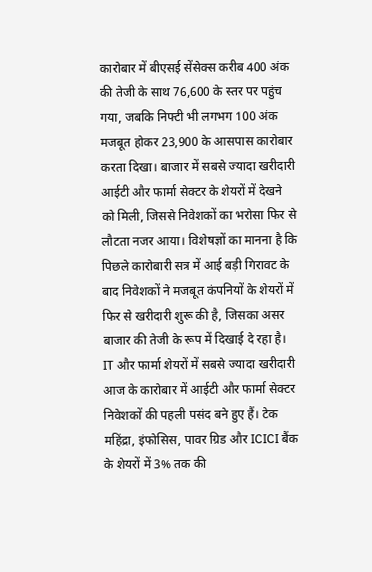कारोबार में बीएसई सेंसेक्स करीब 400 अंक की तेजी के साथ 76,600 के स्तर पर पहुंच गया, जबकि निफ्टी भी लगभग 100 अंक मजबूत होकर 23,900 के आसपास कारोबार करता दिखा। बाजार में सबसे ज्यादा खरीदारी आईटी और फार्मा सेक्टर के शेयरों में देखने को मिली, जिससे निवेशकों का भरोसा फिर से लौटता नजर आया। विशेषज्ञों का मानना है कि पिछले कारोबारी सत्र में आई बड़ी गिरावट के बाद निवेशकों ने मजबूत कंपनियों के शेयरों में फिर से खरीदारी शुरू की है, जिसका असर बाजार की तेजी के रूप में दिखाई दे रहा है।
IT और फार्मा शेयरों में सबसे ज्यादा खरीदारी
आज के कारोबार में आईटी और फार्मा सेक्टर निवेशकों की पहली पसंद बने हुए हैं। टेक महिंद्रा, इंफोसिस, पावर ग्रिड और ICICI बैंक के शेयरों में 3% तक की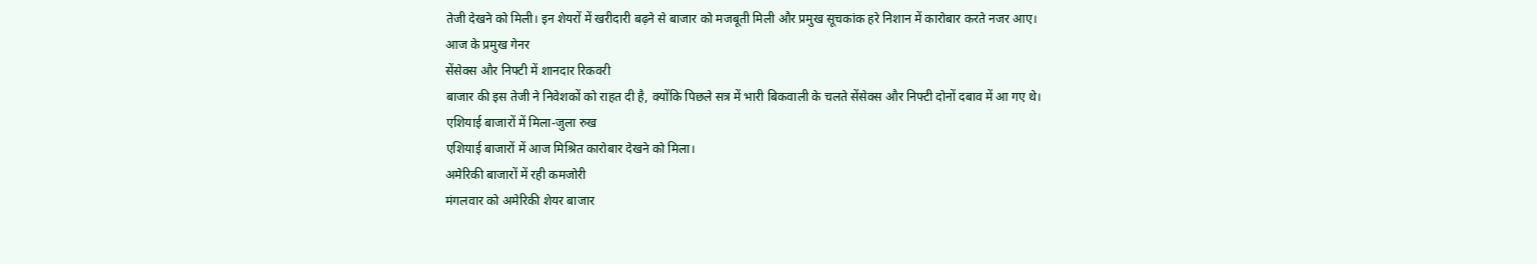तेजी देखने को मिली। इन शेयरों में खरीदारी बढ़ने से बाजार को मजबूती मिली और प्रमुख सूचकांक हरे निशान में कारोबार करते नजर आए।
आज के प्रमुख गेनर
सेंसेक्स और निफ्टी में शानदार रिकवरी
बाजार की इस तेजी ने निवेशकों को राहत दी है, क्योंकि पिछले सत्र में भारी बिकवाली के चलते सेंसेक्स और निफ्टी दोनों दबाव में आ गए थे।
एशियाई बाजारों में मिला-जुला रुख
एशियाई बाजारों में आज मिश्रित कारोबार देखने को मिला।
अमेरिकी बाजारों में रही कमजोरी
मंगलवार को अमेरिकी शेयर बाजार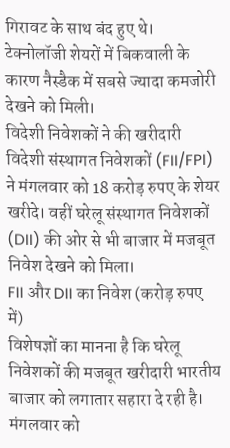गिरावट के साथ बंद हुए थे। टेक्नोलॉजी शेयरों में बिकवाली के कारण नैस्डैक में सबसे ज्यादा कमजोरी देखने को मिली।
विदेशी निवेशकों ने की खरीदारी
विदेशी संस्थागत निवेशकों (FII/FPI) ने मंगलवार को 18 करोड़ रुपए के शेयर खरीदे। वहीं घरेलू संस्थागत निवेशकों (DII) की ओर से भी बाजार में मजबूत निवेश देखने को मिला।
FII और DII का निवेश (करोड़ रुपए में)
विशेषज्ञों का मानना है कि घरेलू निवेशकों की मजबूत खरीदारी भारतीय बाजार को लगातार सहारा दे रही है।
मंगलवार को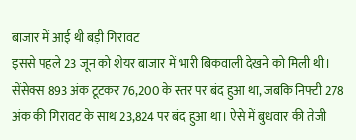बाजार में आई थी बड़ी गिरावट
इससे पहले 23 जून को शेयर बाजार में भारी बिकवाली देखने को मिली थी। सेंसेक्स 893 अंक टूटकर 76,200 के स्तर पर बंद हुआ था, जबकि निफ्टी 278 अंक की गिरावट के साथ 23,824 पर बंद हुआ था। ऐसे में बुधवार की तेजी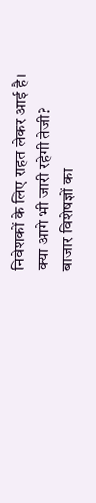निवेशकों के लिए राहत लेकर आई है।
क्या आगे भी जारी रहेगी तेजी?
बाजार विशेषज्ञों का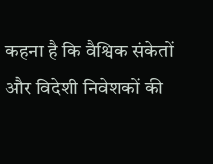कहना है कि वैश्विक संकेतों और विदेशी निवेशकों की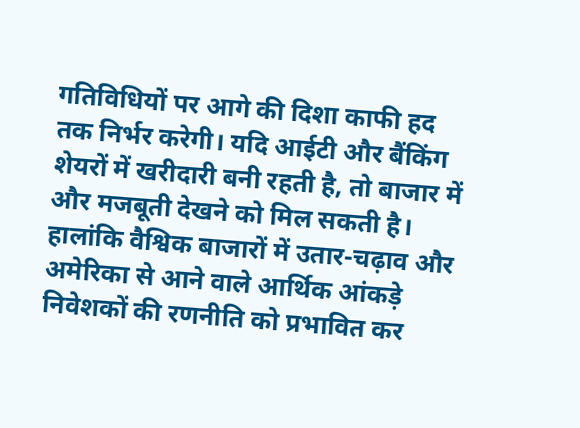गतिविधियों पर आगे की दिशा काफी हद तक निर्भर करेगी। यदि आईटी और बैंकिंग शेयरों में खरीदारी बनी रहती है, तो बाजार में और मजबूती देखने को मिल सकती है। हालांकि वैश्विक बाजारों में उतार-चढ़ाव और अमेरिका से आने वाले आर्थिक आंकड़े निवेशकों की रणनीति को प्रभावित कर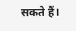सकते हैं।